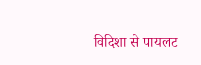विदिशा से पायलट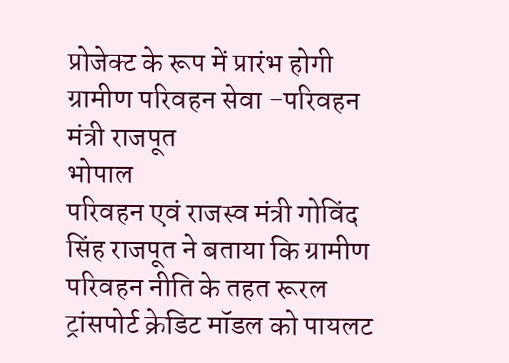प्रोजेक्ट के रूप में प्रारंभ होगी ग्रामीण परिवहन सेवा -परिवहन मंत्री राजपूत
भोपाल
परिवहन एवं राजस्व मंत्री गोविंद सिंह राजपूत ने बताया कि ग्रामीण परिवहन नीति के तहत रूरल ट्रांसपोर्ट क्रेडिट मॉडल को पायलट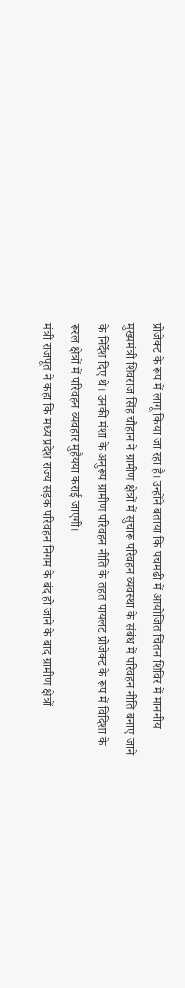प्रोजेक्ट के रूप में लागू किया जा रहा है। उन्होंने बताया कि पचमढी में आयोजित चिंतन शिविर में माननीय मुख्यमंत्री शिवराज सिंह चौहान ने ग्रामीण क्षेत्रों में सुचारू परिवहन व्यवस्था के संबंध में परिवहन नीति बनाए जाने के निर्देश दिए थे। उनकी मंशा के अनुरूप ग्रामीण परिवहन नीति के तहत पायलट प्रोजेक्ट के रूप में विदिशा के रूरल क्षेत्रों में परिवहन व्यवहार मुहैयया कराई जाएगी।
मंत्री राजपूत ने कहा कि मध्य प्रदेश राज्य सड़क परिवहन निगम के बंद हो जाने के बाद ग्रामीण क्षेत्रों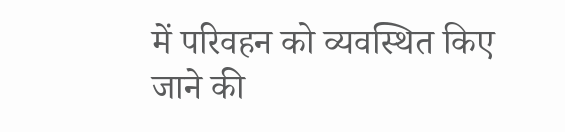में परिवहन को व्यवस्थित किए जाने की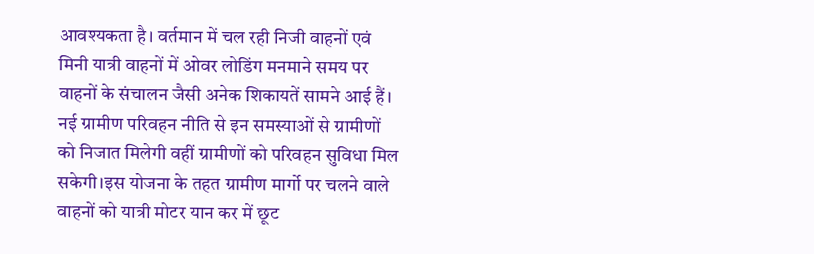आवश्यकता है। वर्तमान में चल रही निजी वाहनों एवं मिनी यात्री वाहनों में ओवर लोडिंग मनमाने समय पर वाहनों के संचालन जैसी अनेक शिकायतें सामने आई हैं। नई ग्रामीण परिवहन नीति से इन समस्याओं से ग्रामीणों को निजात मिलेगी वहीं ग्रामीणों को परिवहन सुविधा मिल सकेगी।इस योजना के तहत ग्रामीण मार्गो पर चलने वाले वाहनों को यात्री मोटर यान कर में छूट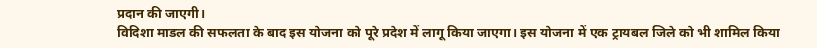प्रदान की जाएगी।
विदिशा माडल की सफलता के बाद इस योजना को पूरे प्रदेश में लागू किया जाएगा। इस योजना में एक ट्रायबल जिले को भी शामिल किया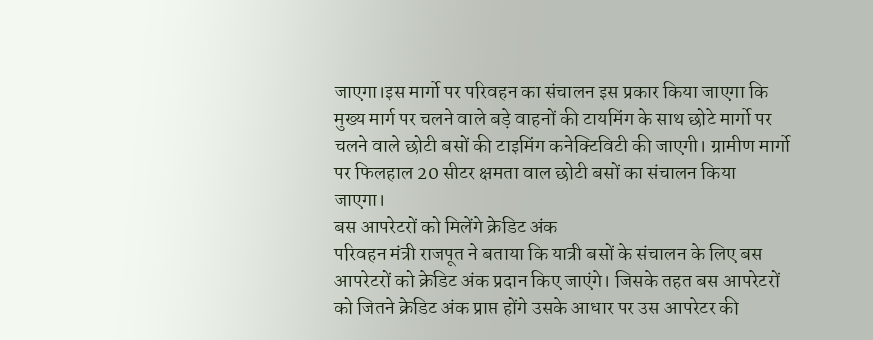जाएगा।इस मार्गो पर परिवहन का संचालन इस प्रकार किया जाएगा कि मुख्य मार्ग पर चलने वाले बड़े वाहनों की टायमिंग के साथ छोटे मार्गो पर चलने वाले छोटी बसों की टाइमिंग कनेक्टिविटी की जाएगी। ग्रामीण मार्गो पर फिलहाल 20 सीटर क्षमता वाल छोटी बसों का संचालन किया जाएगा।
बस आपरेटरों को मिलेंगे क्रेडिट अंक
परिवहन मंत्री राजपूत ने बताया कि यात्री बसों के संचालन के लिए बस आपरेटरों को क्रेडिट अंक प्रदान किए जाएंगे। जिसके तहत बस आपरेटरों को जितने क्रेडिट अंक प्राप्त होंगे उसके आधार पर उस आपरेटर की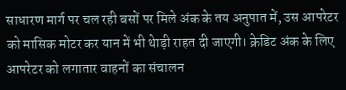साधारण मार्ग पर चल रही बसों पर मिले अंक के तय अनुपात में, उस आपरेटर को मासिक मोटर कर यान में भी थेाड़ी राहत दी जाएगी। क्रेडिट अंक के लिए आपरेटर को लगातार वाहनों का संचालन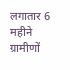लगातार 6 महीने ग्रामीणों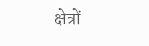क्षेत्रों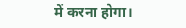में करना होगा।